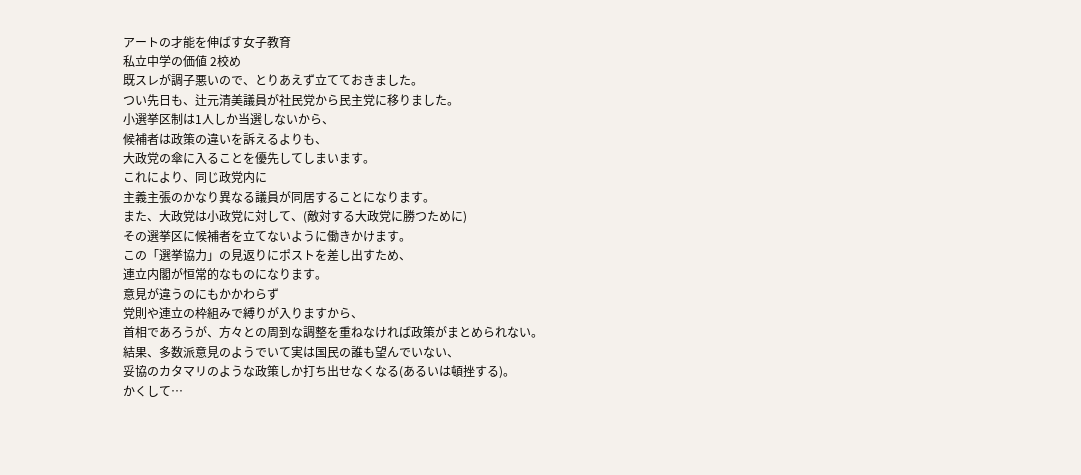アートの才能を伸ばす女子教育
私立中学の価値 2校め
既スレが調子悪いので、とりあえず立てておきました。
つい先日も、辻元清美議員が社民党から民主党に移りました。
小選挙区制は1人しか当選しないから、
候補者は政策の違いを訴えるよりも、
大政党の傘に入ることを優先してしまいます。
これにより、同じ政党内に
主義主張のかなり異なる議員が同居することになります。
また、大政党は小政党に対して、(敵対する大政党に勝つために)
その選挙区に候補者を立てないように働きかけます。
この「選挙協力」の見返りにポストを差し出すため、
連立内閣が恒常的なものになります。
意見が違うのにもかかわらず
党則や連立の枠組みで縛りが入りますから、
首相であろうが、方々との周到な調整を重ねなければ政策がまとめられない。
結果、多数派意見のようでいて実は国民の誰も望んでいない、
妥協のカタマリのような政策しか打ち出せなくなる(あるいは頓挫する)。
かくして…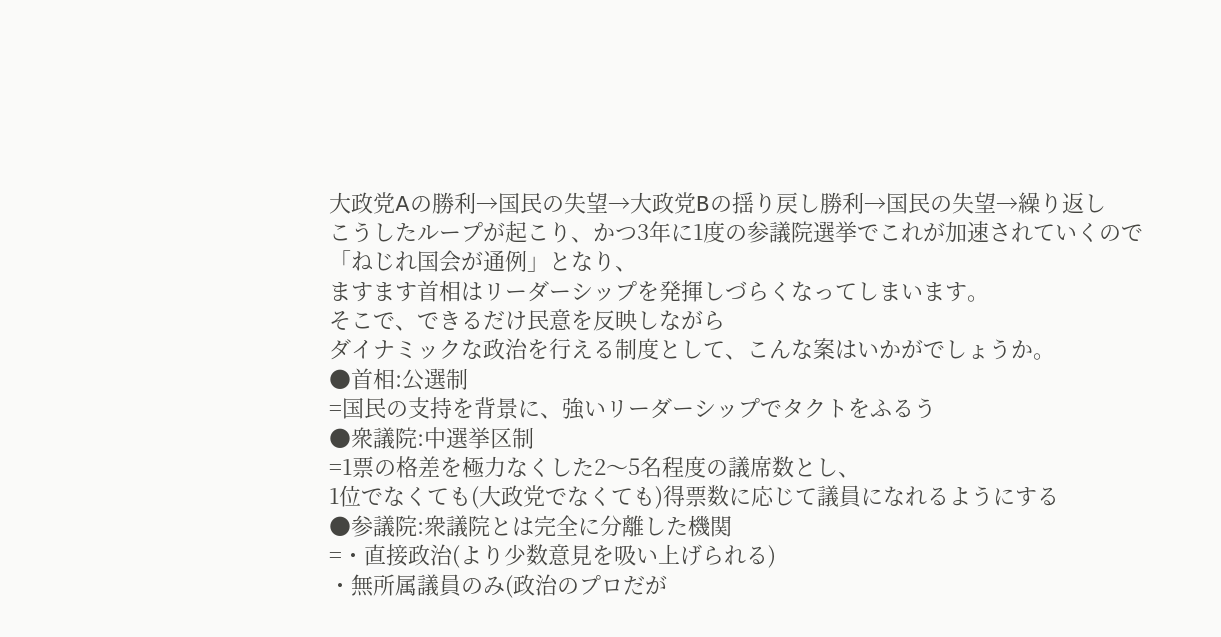大政党Aの勝利→国民の失望→大政党Bの揺り戻し勝利→国民の失望→繰り返し
こうしたループが起こり、かつ3年に1度の参議院選挙でこれが加速されていくので
「ねじれ国会が通例」となり、
ますます首相はリーダーシップを発揮しづらくなってしまいます。
そこで、できるだけ民意を反映しながら
ダイナミックな政治を行える制度として、こんな案はいかがでしょうか。
●首相:公選制
=国民の支持を背景に、強いリーダーシップでタクトをふるう
●衆議院:中選挙区制
=1票の格差を極力なくした2〜5名程度の議席数とし、
1位でなくても(大政党でなくても)得票数に応じて議員になれるようにする
●参議院:衆議院とは完全に分離した機関
=・直接政治(より少数意見を吸い上げられる)
・無所属議員のみ(政治のプロだが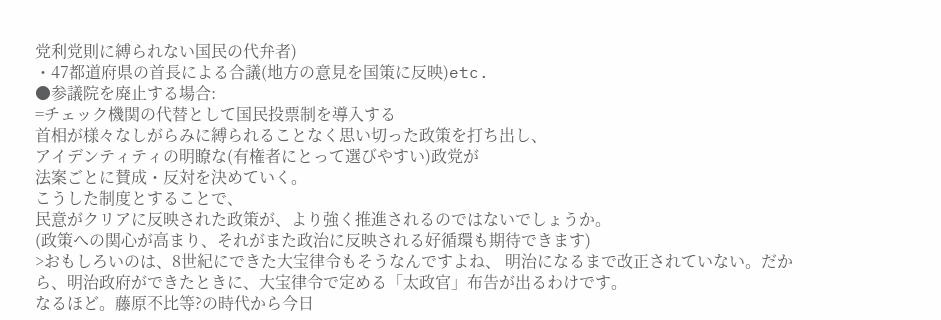党利党則に縛られない国民の代弁者)
・47都道府県の首長による合議(地方の意見を国策に反映)etc.
●参議院を廃止する場合:
=チェック機関の代替として国民投票制を導入する
首相が様々なしがらみに縛られることなく思い切った政策を打ち出し、
アイデンティティの明瞭な(有権者にとって選びやすい)政党が
法案ごとに賛成・反対を決めていく。
こうした制度とすることで、
民意がクリアに反映された政策が、より強く推進されるのではないでしょうか。
(政策への関心が高まり、それがまた政治に反映される好循環も期待できます)
>おもしろいのは、8世紀にできた大宝律令もそうなんですよね、 明治になるまで改正されていない。だから、明治政府ができたときに、大宝律令で定める「太政官」布告が出るわけです。
なるほど。藤原不比等?の時代から今日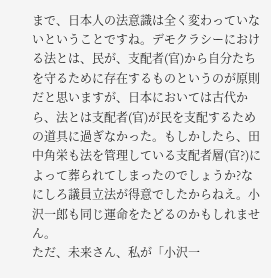まで、日本人の法意識は全く変わっていないということですね。デモクラシーにおける法とは、民が、支配者(官)から自分たちを守るために存在するものというのが原則だと思いますが、日本においては古代から、法とは支配者(官)が民を支配するための道具に過ぎなかった。もしかしたら、田中角栄も法を管理している支配者層(官?)によって葬られてしまったのでしょうか?なにしろ議員立法が得意でしたからねえ。小沢一郎も同じ運命をたどるのかもしれません。
ただ、未来さん、私が「小沢一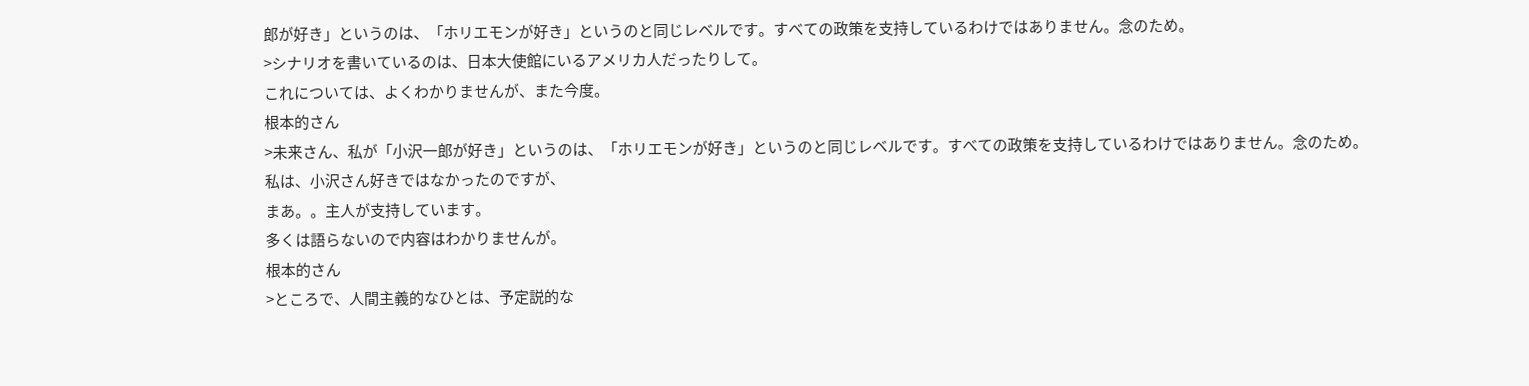郎が好き」というのは、「ホリエモンが好き」というのと同じレベルです。すべての政策を支持しているわけではありません。念のため。
>シナリオを書いているのは、日本大使館にいるアメリカ人だったりして。
これについては、よくわかりませんが、また今度。
根本的さん
>未来さん、私が「小沢一郎が好き」というのは、「ホリエモンが好き」というのと同じレベルです。すべての政策を支持しているわけではありません。念のため。
私は、小沢さん好きではなかったのですが、
まあ。。主人が支持しています。
多くは語らないので内容はわかりませんが。
根本的さん
>ところで、人間主義的なひとは、予定説的な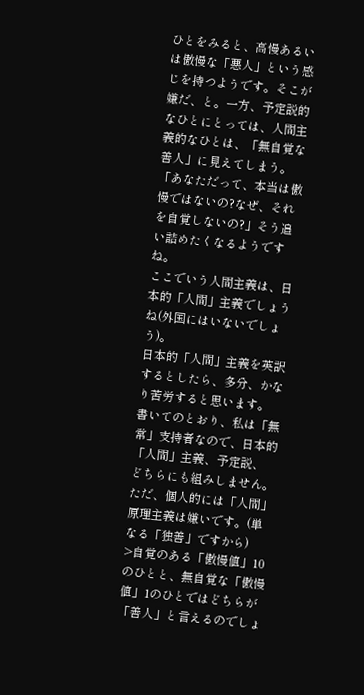ひとをみると、高慢あるいは傲慢な「悪人」という感じを持つようです。そこが嫌だ、と。一方、予定説的なひとにとっては、人間主義的なひとは、「無自覚な善人」に見えてしまう。「あなただって、本当は傲慢ではないの?なぜ、それを自覚しないの?」そう追い詰めたくなるようですね。
ここでいう人間主義は、日本的「人間」主義でしょうね(外国にはいないでしょう)。
日本的「人間」主義を英訳するとしたら、多分、かなり苦労すると思います。
書いてのとおり、私は「無常」支持者なので、日本的「人間」主義、予定説、
どちらにも組みしません。
ただ、個人的には「人間」原理主義は嫌いです。(単なる「独善」ですから)
>自覚のある「傲慢値」10のひとと、無自覚な「傲慢値」1のひとではどちらが「善人」と言えるのでしょ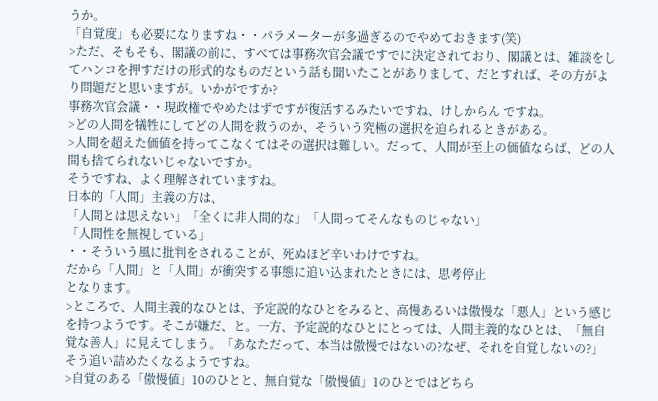うか。
「自覚度」も必要になりますね・・パラメーターが多過ぎるのでやめておきます(笑)
>ただ、そもそも、閣議の前に、すべては事務次官会議ですでに決定されており、閣議とは、雑談をしてハンコを押すだけの形式的なものだという話も聞いたことがありまして、だとすれば、その方がより問題だと思いますが。いかがですか?
事務次官会議・・現政権でやめたはずですが復活するみたいですね、けしからん ですね。
>どの人間を犠牲にしてどの人間を救うのか、そういう究極の選択を迫られるときがある。
>人間を超えた価値を持ってこなくてはその選択は難しい。だって、人間が至上の価値ならば、どの人間も捨てられないじゃないですか。
そうですね、よく理解されていますね。
日本的「人間」主義の方は、
「人間とは思えない」「全くに非人間的な」「人間ってそんなものじゃない」
「人間性を無視している」
・・そういう風に批判をされることが、死ぬほど辛いわけですね。
だから「人間」と「人間」が衝突する事態に追い込まれたときには、思考停止
となります。
>ところで、人間主義的なひとは、予定説的なひとをみると、高慢あるいは傲慢な「悪人」という感じを持つようです。そこが嫌だ、と。一方、予定説的なひとにとっては、人間主義的なひとは、「無自覚な善人」に見えてしまう。「あなただって、本当は傲慢ではないの?なぜ、それを自覚しないの?」そう追い詰めたくなるようですね。
>自覚のある「傲慢値」10のひとと、無自覚な「傲慢値」1のひとではどちら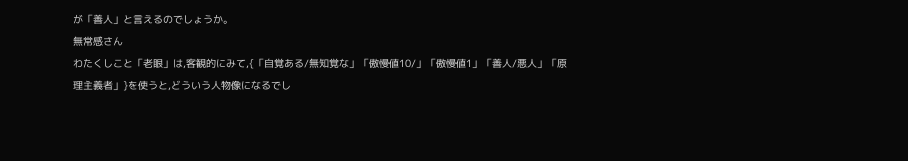が「善人」と言えるのでしょうか。
無常感さん
わたくしこと「老眼」は,客観的にみて,{「自覚ある/無知覚な」「傲慢値10/」「傲慢値1」「善人/悪人」「原理主義者」}を使うと,どういう人物像になるでし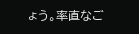ょう。率直なご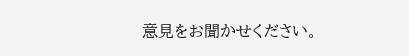意見をお聞かせください。